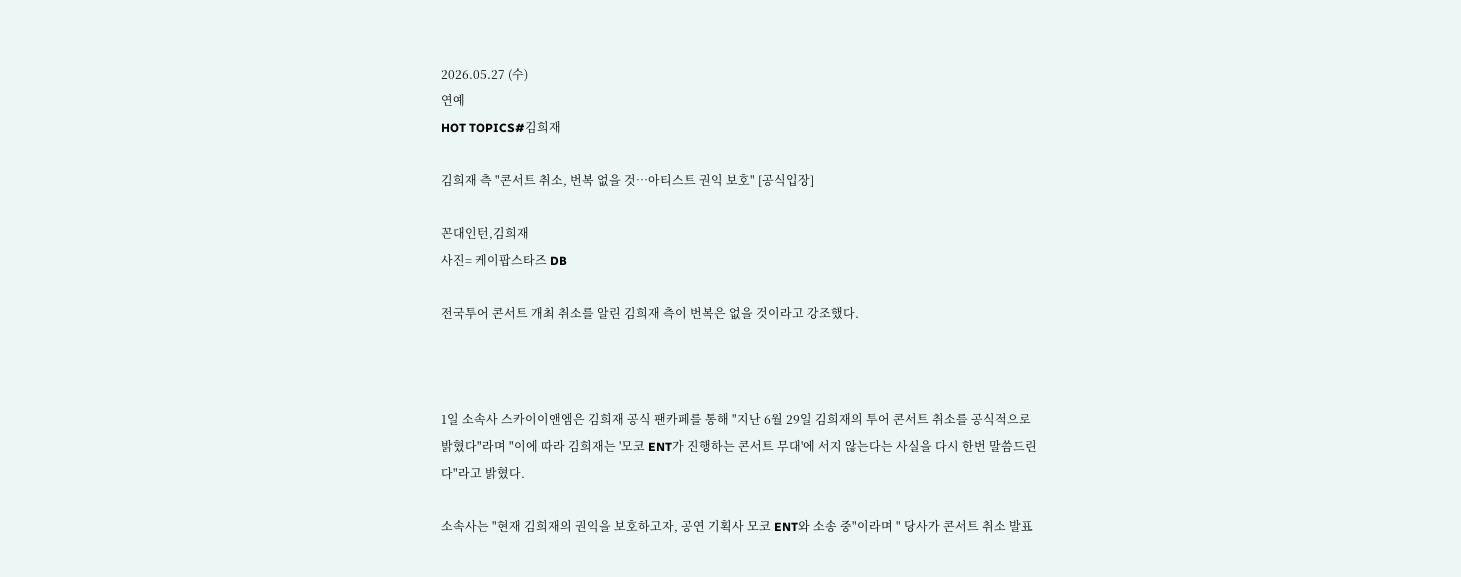2026.05.27 (수)
연예
HOT TOPICS#김희재

김희재 측 "콘서트 취소, 번복 없을 것…아티스트 권익 보호" [공식입장]

꼰대인턴,김희재
사진= 케이팝스타즈 DB

전국투어 콘서트 개최 취소를 알린 김희재 측이 번복은 없을 것이라고 강조했다.



1일 소속사 스카이이앤엠은 김희재 공식 팬카페를 통해 "지난 6월 29일 김희재의 투어 콘서트 취소를 공식적으로 밝혔다"라며 "이에 따라 김희재는 '모코 ENT가 진행하는 콘서트 무대'에 서지 않는다는 사실을 다시 한번 말씀드린다"라고 밝혔다.

소속사는 "현재 김희재의 권익을 보호하고자, 공연 기획사 모코 ENT와 소송 중"이라며 " 당사가 콘서트 취소 발표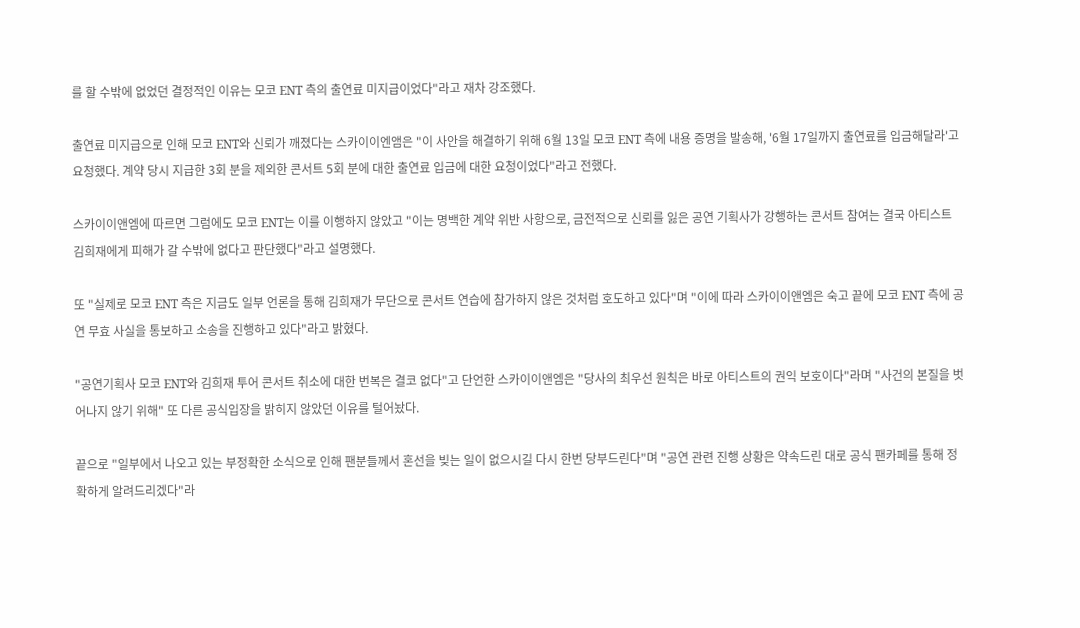를 할 수밖에 없었던 결정적인 이유는 모코 ENT 측의 출연료 미지급이었다"라고 재차 강조했다.

출연료 미지급으로 인해 모코 ENT와 신뢰가 깨졌다는 스카이이엔앰은 "이 사안을 해결하기 위해 6월 13일 모코 ENT 측에 내용 증명을 발송해, '6월 17일까지 출연료를 입금해달라'고 요청했다. 계약 당시 지급한 3회 분을 제외한 콘서트 5회 분에 대한 출연료 입금에 대한 요청이었다"라고 전했다.

스카이이앤엠에 따르면 그럼에도 모코 ENT는 이를 이행하지 않았고 "이는 명백한 계약 위반 사항으로, 금전적으로 신뢰를 잃은 공연 기획사가 강행하는 콘서트 참여는 결국 아티스트 김희재에게 피해가 갈 수밖에 없다고 판단했다"라고 설명했다.

또 "실제로 모코 ENT 측은 지금도 일부 언론을 통해 김희재가 무단으로 콘서트 연습에 참가하지 않은 것처럼 호도하고 있다"며 "이에 따라 스카이이앤엠은 숙고 끝에 모코 ENT 측에 공연 무효 사실을 통보하고 소송을 진행하고 있다"라고 밝혔다.

"공연기획사 모코 ENT와 김희재 투어 콘서트 취소에 대한 번복은 결코 없다"고 단언한 스카이이앤엠은 "당사의 최우선 원칙은 바로 아티스트의 권익 보호이다"라며 "사건의 본질을 벗어나지 않기 위해" 또 다른 공식입장을 밝히지 않았던 이유를 털어놨다.

끝으로 "일부에서 나오고 있는 부정확한 소식으로 인해 팬분들께서 혼선을 빚는 일이 없으시길 다시 한번 당부드린다"며 "공연 관련 진행 상황은 약속드린 대로 공식 팬카페를 통해 정확하게 알려드리겠다"라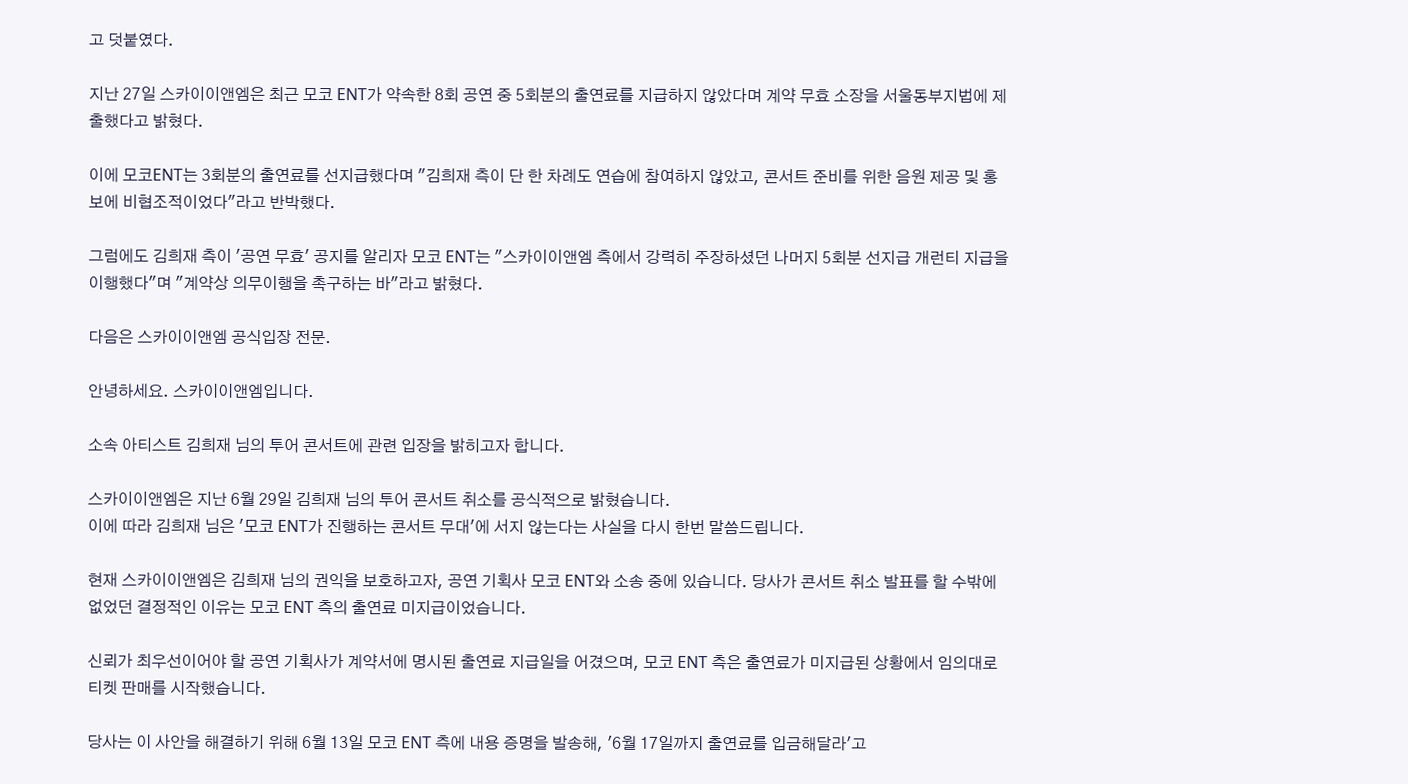고 덧붙였다.

지난 27일 스카이이앤엠은 최근 모코 ENT가 약속한 8회 공연 중 5회분의 출연료를 지급하지 않았다며 계약 무효 소장을 서울동부지법에 제출했다고 밝혔다.

이에 모코ENT는 3회분의 출연료를 선지급했다며 "김희재 측이 단 한 차례도 연습에 참여하지 않았고, 콘서트 준비를 위한 음원 제공 및 홍보에 비협조적이었다"라고 반박했다.

그럼에도 김희재 측이 '공연 무효' 공지를 알리자 모코 ENT는 "스카이이앤엠 측에서 강력히 주장하셨던 나머지 5회분 선지급 개런티 지급을 이행했다"며 "계약상 의무이행을 촉구하는 바"라고 밝혔다.

다음은 스카이이앤엠 공식입장 전문.

안녕하세요. 스카이이앤엠입니다.

소속 아티스트 김희재 님의 투어 콘서트에 관련 입장을 밝히고자 합니다.

스카이이앤엠은 지난 6월 29일 김희재 님의 투어 콘서트 취소를 공식적으로 밝혔습니다.
이에 따라 김희재 님은 '모코 ENT가 진행하는 콘서트 무대'에 서지 않는다는 사실을 다시 한번 말씀드립니다.

현재 스카이이앤엠은 김희재 님의 권익을 보호하고자, 공연 기획사 모코 ENT와 소송 중에 있습니다. 당사가 콘서트 취소 발표를 할 수밖에 없었던 결정적인 이유는 모코 ENT 측의 출연료 미지급이었습니다.

신뢰가 최우선이어야 할 공연 기획사가 계약서에 명시된 출연료 지급일을 어겼으며, 모코 ENT 측은 출연료가 미지급된 상황에서 임의대로 티켓 판매를 시작했습니다.

당사는 이 사안을 해결하기 위해 6월 13일 모코 ENT 측에 내용 증명을 발송해, '6월 17일까지 출연료를 입금해달라'고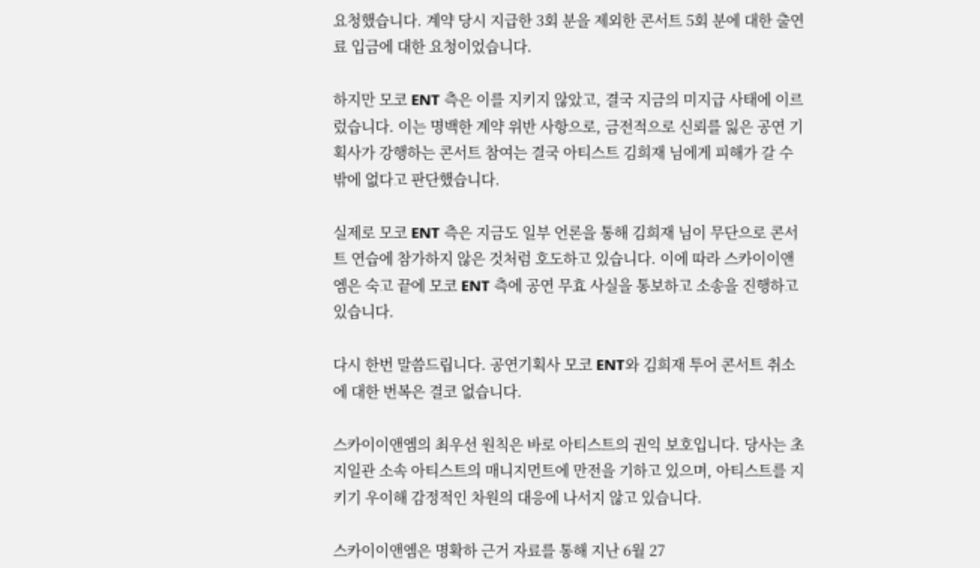요청했습니다. 계약 당시 지급한 3회 분을 제외한 콘서트 5회 분에 대한 출연료 입금에 대한 요청이었습니다.

하지만 모코 ENT 측은 이를 지키지 않았고, 결국 지금의 미지급 사태에 이르렀습니다. 이는 명백한 계약 위반 사항으로, 금전적으로 신뢰를 잃은 공연 기획사가 강행하는 콘서트 참여는 결국 아티스트 김희재 님에게 피해가 갈 수밖에 없다고 판단했습니다.

실제로 모코 ENT 측은 지금도 일부 언론을 통해 김희재 님이 무단으로 콘서트 연습에 참가하지 않은 것처럼 호도하고 있습니다. 이에 따라 스카이이앤엠은 숙고 끝에 모코 ENT 측에 공연 무효 사실을 통보하고 소송을 진행하고 있습니다.

다시 한번 말씀드립니다. 공연기획사 모코 ENT와 김희재 투어 콘서트 취소에 대한 번복은 결코 없습니다.

스카이이앤엠의 최우선 원칙은 바로 아티스트의 권익 보호입니다. 당사는 초지일관 소속 아티스트의 매니지먼트에 만전을 기하고 있으며, 아티스트를 지키기 우이해 감정적인 차원의 대응에 나서지 않고 있습니다.

스카이이앤엠은 명확하 근거 자료를 통해 지난 6월 27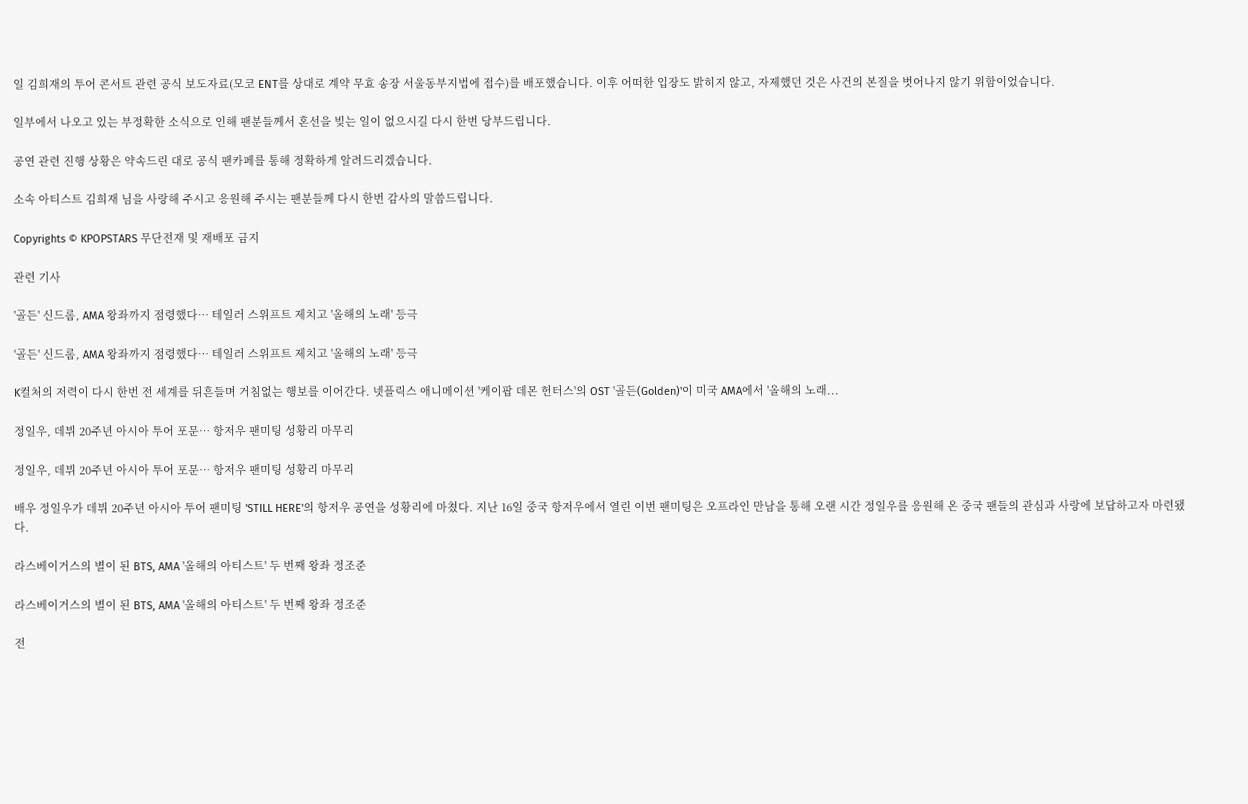일 김희재의 투어 콘서트 관련 공식 보도자료(모코 ENT를 상대로 계약 무효 송장 서울동부지법에 접수)를 배포했습니다. 이후 어떠한 입장도 밝히지 않고, 자제했던 것은 사건의 본질을 벗어나지 않기 위함이었습니다.

일부에서 나오고 있는 부정확한 소식으로 인해 팬분들께서 혼선을 빚는 일이 없으시길 다시 한번 당부드립니다.

공연 관련 진행 상황은 약속드린 대로 공식 팬카페를 통해 정확하게 알려드리겠습니다.

소속 아티스트 김희재 님을 사랑해 주시고 응원해 주시는 팬분들께 다시 한번 감사의 말씀드립니다.

Copyrights © KPOPSTARS 무단전재 및 재배포 금지

관련 기사

'골든' 신드롬, AMA 왕좌까지 점령했다… 테일러 스위프트 제치고 '올해의 노래' 등극

'골든' 신드롬, AMA 왕좌까지 점령했다… 테일러 스위프트 제치고 '올해의 노래' 등극

K컬처의 저력이 다시 한번 전 세계를 뒤흔들며 거침없는 행보를 이어간다. 넷플릭스 애니메이션 '케이팝 데몬 헌터스'의 OST '골든(Golden)'이 미국 AMA에서 '올해의 노래...

정일우, 데뷔 20주년 아시아 투어 포문… 항저우 팬미팅 성황리 마무리

정일우, 데뷔 20주년 아시아 투어 포문… 항저우 팬미팅 성황리 마무리

배우 정일우가 데뷔 20주년 아시아 투어 팬미팅 'STILL HERE'의 항저우 공연을 성황리에 마쳤다. 지난 16일 중국 항저우에서 열린 이번 팬미팅은 오프라인 만남을 통해 오랜 시간 정일우를 응원해 온 중국 팬들의 관심과 사랑에 보답하고자 마련됐다.

라스베이거스의 별이 된 BTS, AMA '올해의 아티스트' 두 번째 왕좌 정조준

라스베이거스의 별이 된 BTS, AMA '올해의 아티스트' 두 번째 왕좌 정조준

전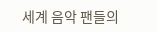세계 음악 팬들의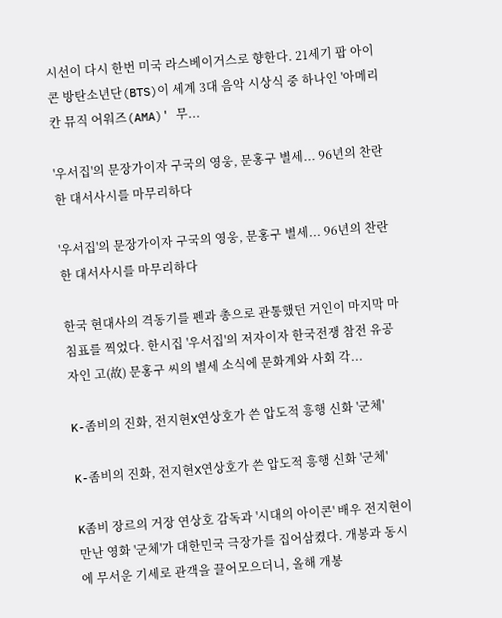시선이 다시 한번 미국 라스베이거스로 향한다. 21세기 팝 아이콘 방탄소년단(BTS)이 세계 3대 음악 시상식 중 하나인 '아메리칸 뮤직 어워즈(AMA)' 무...

'우서집'의 문장가이자 구국의 영웅, 문홍구 별세... 96년의 찬란한 대서사시를 마무리하다

'우서집'의 문장가이자 구국의 영웅, 문홍구 별세... 96년의 찬란한 대서사시를 마무리하다

한국 현대사의 격동기를 펜과 총으로 관통했던 거인이 마지막 마침표를 찍었다. 한시집 '우서집'의 저자이자 한국전쟁 참전 유공자인 고(故) 문홍구 씨의 별세 소식에 문화계와 사회 각...

K-좀비의 진화, 전지현X연상호가 쓴 압도적 흥행 신화 '군체'

K-좀비의 진화, 전지현X연상호가 쓴 압도적 흥행 신화 '군체'

K좀비 장르의 거장 연상호 감독과 '시대의 아이콘' 배우 전지현이 만난 영화 '군체'가 대한민국 극장가를 집어삼켰다. 개봉과 동시에 무서운 기세로 관객을 끌어모으더니, 올해 개봉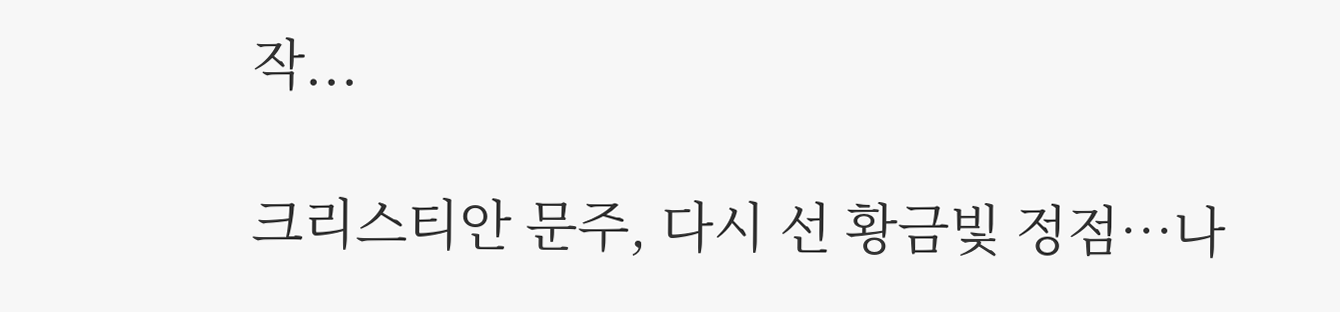작...

크리스티안 문주, 다시 선 황금빛 정점…나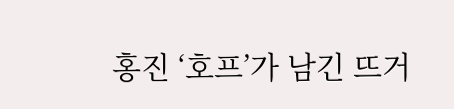홍진 ‘호프’가 남긴 뜨거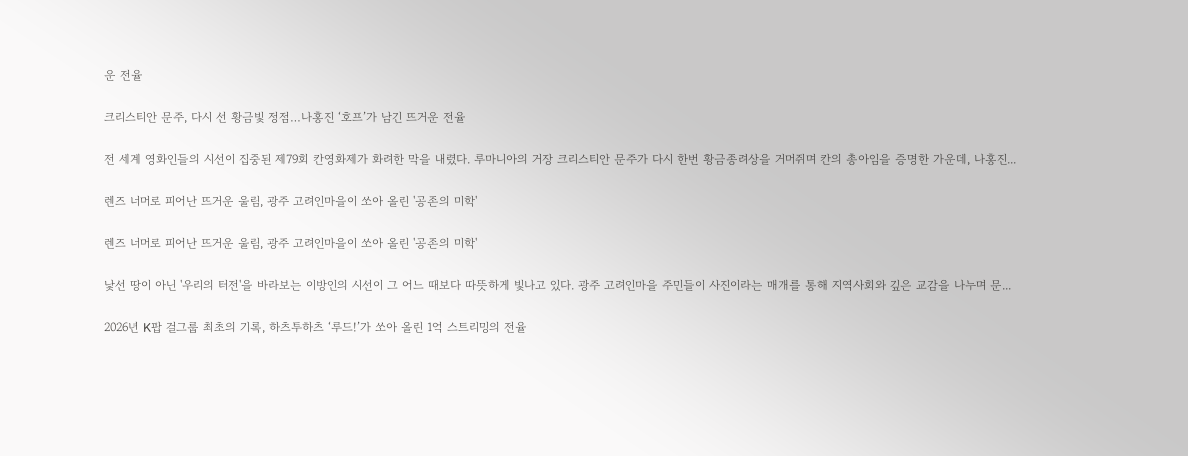운 전율

크리스티안 문주, 다시 선 황금빛 정점…나홍진 ‘호프’가 남긴 뜨거운 전율

전 세계 영화인들의 시선이 집중된 제79회 칸영화제가 화려한 막을 내렸다. 루마니아의 거장 크리스티안 문주가 다시 한번 황금종려상을 거머쥐며 칸의 총아임을 증명한 가운데, 나홍진...

렌즈 너머로 피어난 뜨거운 울림, 광주 고려인마을이 쏘아 올린 '공존의 미학'

렌즈 너머로 피어난 뜨거운 울림, 광주 고려인마을이 쏘아 올린 '공존의 미학'

낯선 땅이 아닌 '우리의 터전'을 바라보는 이방인의 시선이 그 어느 때보다 따뜻하게 빛나고 있다. 광주 고려인마을 주민들이 사진이라는 매개를 통해 지역사회와 깊은 교감을 나누며 문...

2026년 K팝 걸그룹 최초의 기록, 하츠투하츠 ‘루드!’가 쏘아 올린 1억 스트리밍의 전율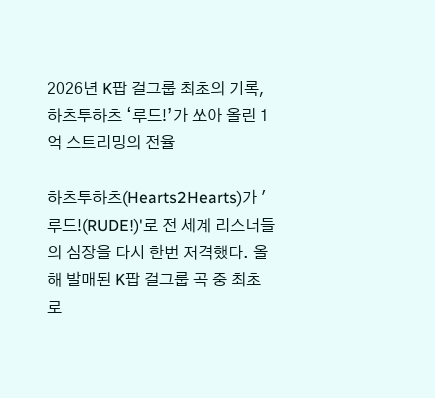2026년 K팝 걸그룹 최초의 기록, 하츠투하츠 ‘루드!’가 쏘아 올린 1억 스트리밍의 전율

하츠투하츠(Hearts2Hearts)가 '루드!(RUDE!)'로 전 세계 리스너들의 심장을 다시 한번 저격했다. 올해 발매된 K팝 걸그룹 곡 중 최초로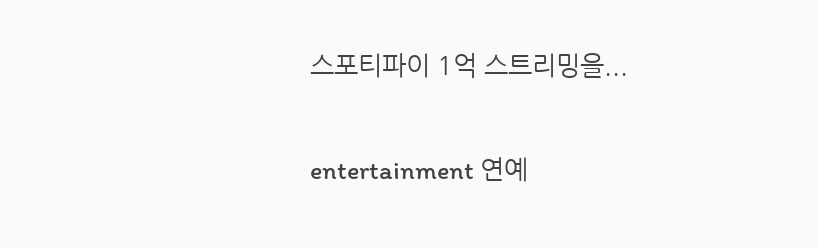스포티파이 1억 스트리밍을...

entertainment 연예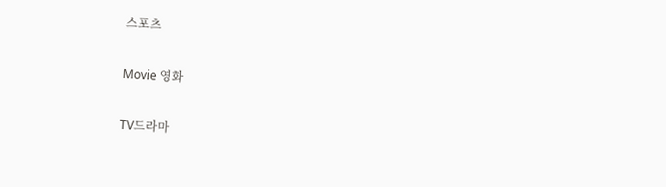스포츠

Movie 영화

TV드라마